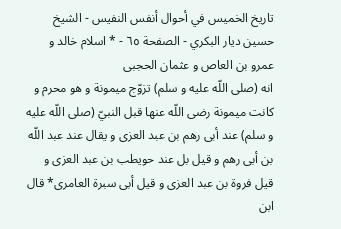تاريخ الخميس في أحوال أنفس النفيس - الشيخ حسين ديار البكري - الصفحة ٦٥ - * اسلام خالد و عمرو بن العاص و عثمان الحجبى
انه (صلى اللّه عليه و سلم) تزوّج ميمونة و هو محرم و كانت ميمونة رضى اللّه عنها قبل النبيّ (صلى اللّه عليه و سلم) عند أبى رهم بن عبد العزى و يقال عند عبد اللّه بن أبى رهم و قيل بل عند حويطب بن عبد العزى و قيل فروة بن عبد العزى و قيل أبى سبرة العامرى* قال ابن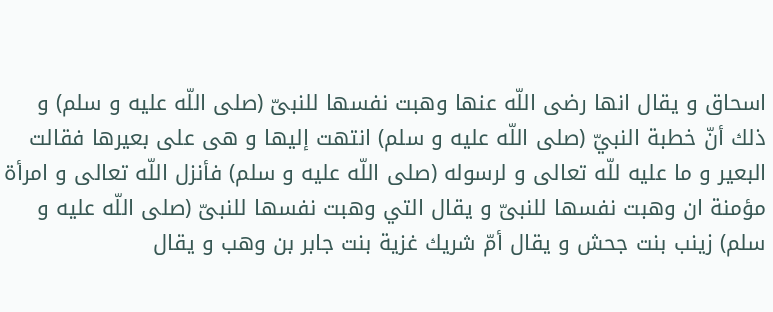اسحاق و يقال انها رضى اللّه عنها وهبت نفسها للنبىّ (صلى اللّه عليه و سلم) و ذلك أنّ خطبة النبيّ (صلى اللّه عليه و سلم) انتهت إليها و هى على بعيرها فقالت البعير و ما عليه للّه تعالى و لرسوله (صلى اللّه عليه و سلم) فأنزل اللّه تعالى و امرأة مؤمنة ان وهبت نفسها للنبىّ و يقال التي وهبت نفسها للنبىّ (صلى اللّه عليه و سلم) زينب بنت جحش و يقال أمّ شريك غزية بنت جابر بن وهب و يقال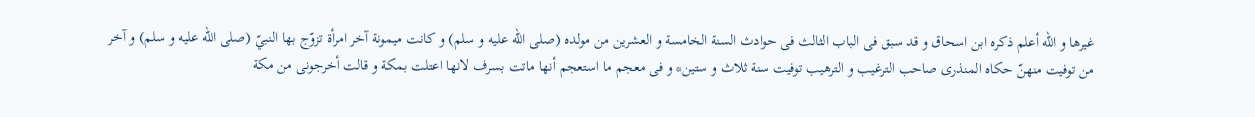غيرها و اللّه أعلم ذكره ابن اسحاق و قد سبق فى الباب الثالث فى حوادث السنة الخامسة و العشرين من مولده (صلى اللّه عليه و سلم) و كانت ميمونة آخر امرأة تزوّج بها النبيّ (صلى اللّه عليه و سلم) و آخر من توفيت منهنّ حكاه المنذرى صاحب الترغيب و الترهيب توفيت سنة ثلاث و ستين* و فى معجم ما استعجم أنها ماتت بسرف لانها اعتلت بمكة و قالت أخرجونى من مكة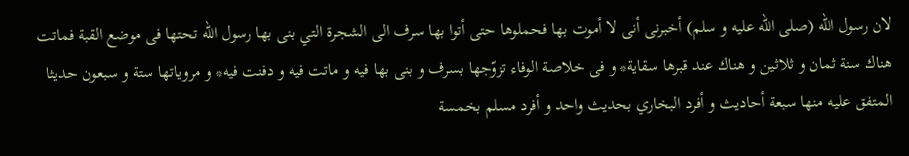لان رسول اللّه (صلى اللّه عليه و سلم) أخبرنى أنى لا أموت بها فحملوها حتى أتوا بها سرف الى الشجرة التي بنى بها رسول اللّه تحتها فى موضع القبة فماتت هناك سنة ثمان و ثلاثين و هناك عند قبرها سقاية* و فى خلاصة الوفاء تزوّجها بسرف و بنى بها فيه و ماتت فيه و دفنت فيه* و مروياتها ستة و سبعون حديثا المتفق عليه منها سبعة أحاديث و أفرد البخاري بحديث واحد و أفرد مسلم بخمسة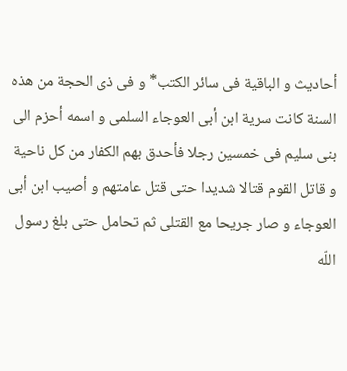أحاديث و الباقية فى سائر الكتب* و فى ذى الحجة من هذه السنة كانت سرية ابن أبى العوجاء السلمى و اسمه أحزم الى بنى سليم فى خمسين رجلا فأحدق بهم الكفار من كل ناحية و قاتل القوم قتالا شديدا حتى قتل عامتهم و أصيب ابن أبى العوجاء و صار جريحا مع القتلى ثم تحامل حتى بلغ رسول اللّه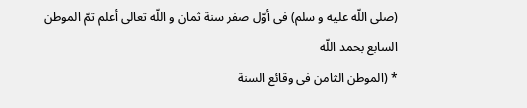(صلى اللّه عليه و سلم) فى أوّل صفر سنة ثمان و اللّه تعالى أعلم تمّ الموطن السابع بحمد اللّه
* (الموطن الثامن فى وقائع السنة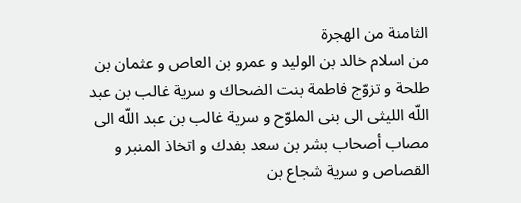الثامنة من الهجرة
من اسلام خالد بن الوليد و عمرو بن العاص و عثمان بن طلحة و تزوّج فاطمة بنت الضحاك و سرية غالب بن عبد اللّه الليثى الى بنى الملوّح و سرية غالب بن عبد اللّه الى مصاب أصحاب بشر بن سعد بفدك و اتخاذ المنبر و القصاص و سرية شجاع بن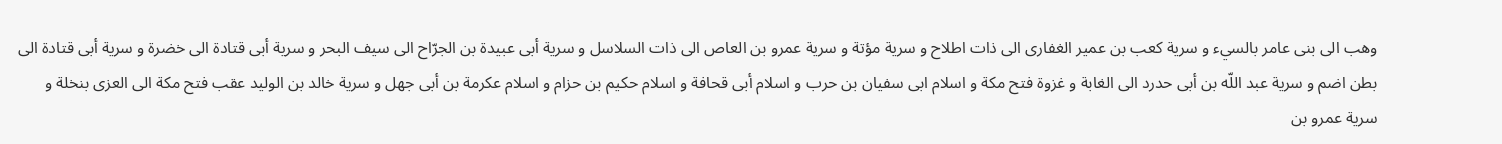وهب الى بنى عامر بالسيء و سرية كعب بن عمير الغفارى الى ذات اطلاح و سرية مؤتة و سرية عمرو بن العاص الى ذات السلاسل و سرية أبى عبيدة بن الجرّاح الى سيف البحر و سرية أبى قتادة الى خضرة و سرية أبى قتادة الى بطن اضم و سرية عبد اللّه بن أبى حدرد الى الغابة و غزوة فتح مكة و اسلام ابى سفيان بن حرب و اسلام أبى قحافة و اسلام حكيم بن حزام و اسلام عكرمة بن أبى جهل و سرية خالد بن الوليد عقب فتح مكة الى العزى بنخلة و سرية عمرو بن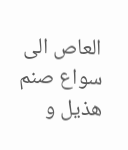العاص الى سواع صنم هذيل و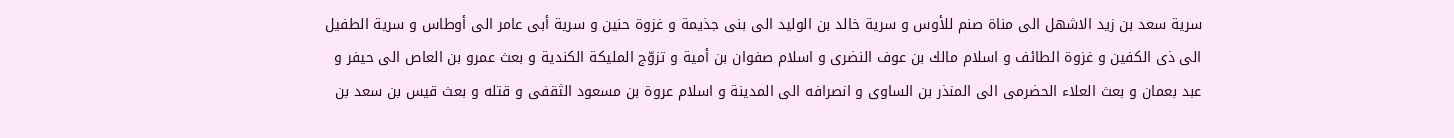سرية سعد بن زيد الاشهل الى مناة صنم للأوس و سرية خالد بن الوليد الى بنى جذيمة و غزوة حنين و سرية أبى عامر الى أوطاس و سرية الطفيل الى ذى الكفين و غزوة الطائف و اسلام مالك بن عوف النضرى و اسلام صفوان بن أمية و تزوّج المليكة الكندية و بعث عمرو بن العاص الى حيفر و عبد بعمان و بعث العلاء الحضرمى الى المنذر بن الساوى و انصرافه الى المدينة و اسلام عروة بن مسعود الثقفى و قتله و بعث قيس بن سعد بن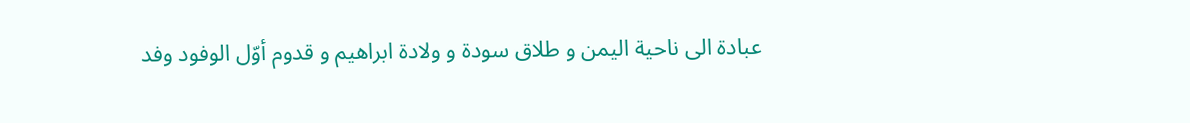عبادة الى ناحية اليمن و طلاق سودة و ولادة ابراهيم و قدوم أوّل الوفود وفد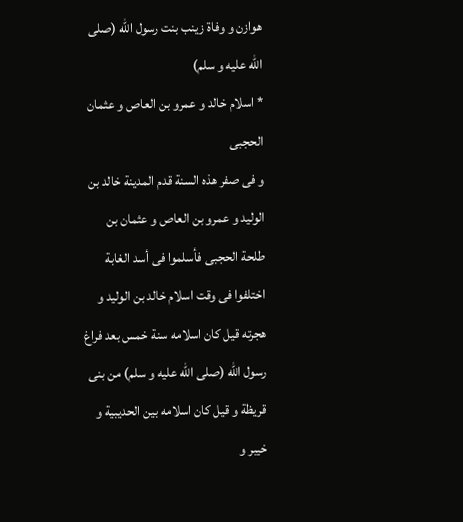هوازن و وفاة زينب بنت رسول اللّه (صلى اللّه عليه و سلم)
* اسلام خالد و عمرو بن العاص و عثمان الحجبى
و فى صفر هذه السنة قدم المدينة خالد بن الوليد و عمرو بن العاص و عثمان بن طلحة الحجبى فأسلموا فى أسد الغابة اختلفوا فى وقت اسلام خالد بن الوليد و هجرته قيل كان اسلامه سنة خمس بعد فراغ رسول اللّه (صلى اللّه عليه و سلم) من بنى قريظة و قيل كان اسلامه بين الحديبية و خيبر و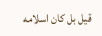قيل بل كان اسلامه